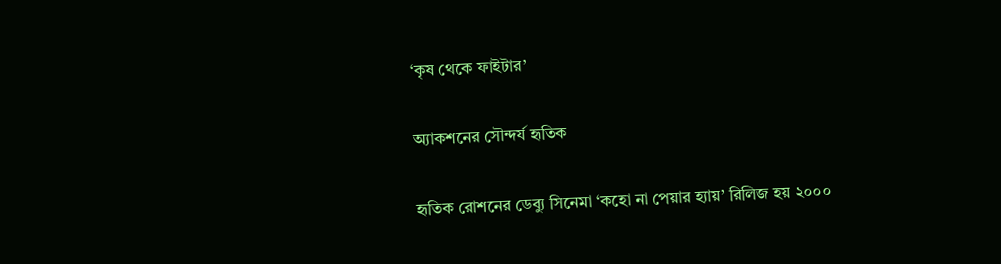‘কৃষ থেকে ফাইটার’

অ্যাকশনের সৌন্দর্য হৃতিক

হৃতিক রোশনের ডেব্যু সিনেমা ‘কহো না পেয়ার হ্যায়’ রিলিজ হয় ২০০০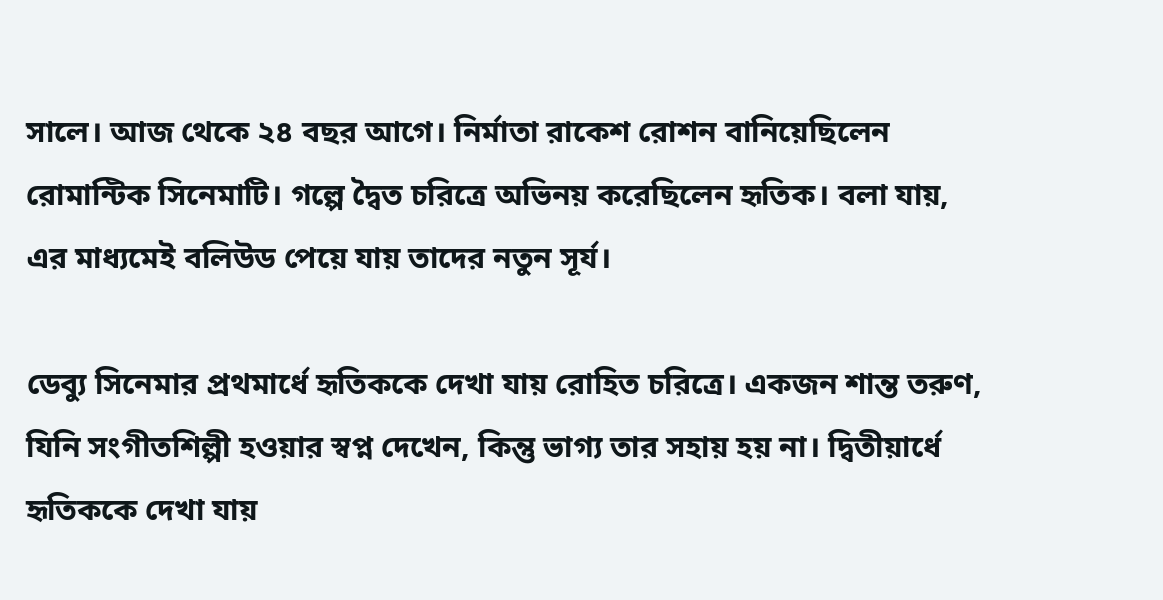সালে। আজ থেকে ২৪ বছর আগে। নির্মাতা রাকেশ রোশন বানিয়েছিলেন রোমান্টিক সিনেমাটি। গল্পে দ্বৈত চরিত্রে অভিনয় করেছিলেন হৃতিক। বলা যায়, এর মাধ্যমেই বলিউড পেয়ে যায় তাদের নতুন সূর্য।

ডেব্যু সিনেমার প্রথমার্ধে হৃতিককে দেখা যায় রোহিত চরিত্রে। একজন শান্ত তরুণ, যিনি সংগীতশিল্পী হওয়ার স্বপ্ন দেখেন, কিন্তু ভাগ্য তার সহায় হয় না। দ্বিতীয়ার্ধে হৃতিককে দেখা যায়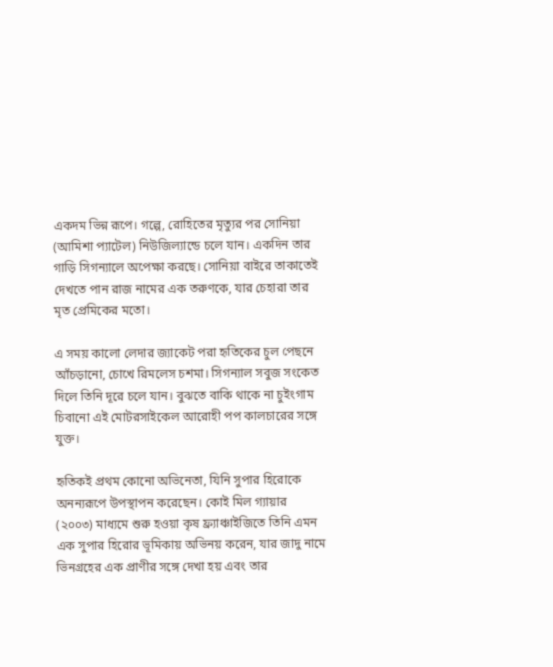একদম ভিন্ন রূপে। গল্পে, রোহিতের মৃত্যুর পর সোনিয়া (আমিশা প্যাটেল) নিউজিল্যান্ডে চলে যান। একদিন তার গাড়ি সিগন্যালে অপেক্ষা করছে। সোনিয়া বাইরে তাকাতেই দেখতে পান রাজ নামের এক তরুণকে, যার চেহারা তার মৃত প্রেমিকের মতো।

এ সময় কালো লেদার জ্যাকেট পরা হৃতিকের চুল পেছনে আঁচড়ানো, চোখে রিমলেস চশমা। সিগন্যাল সবুজ সংকেত দিলে তিনি দূরে চলে যান। বুঝতে বাকি থাকে না চুইংগাম চিবানো এই মোটরসাইকেল আরোহী পপ কালচারের সঙ্গে যুক্ত।

হৃতিকই প্রথম কোনো অভিনেতা, যিনি সুপার হিরোকে অনন্যরূপে উপস্থাপন করেছেন। কোই মিল গ্যায়ার (২০০৩) মাধ্যমে শুরু হওয়া কৃষ ফ্র্যাঞ্চাইজিতে তিনি এমন এক সুপার হিরোর ভূমিকায় অভিনয় করেন, যার জাদু নামে ভিনগ্রহের এক প্রাণীর সঙ্গে দেখা হয় এবং তার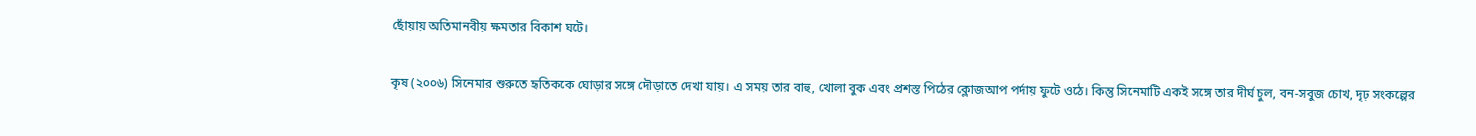ছোঁয়ায় অতিমানবীয় ক্ষমতার বিকাশ ঘটে।

কৃষ (২০০৬) সিনেমার শুরুতে হৃতিককে ঘোড়ার সঙ্গে দৌড়াতে দেখা যায়। এ সময় তার বাহু, খোলা বুক এবং প্রশস্ত পিঠের ক্লোজআপ পর্দায় ফুটে ওঠে। কিন্তু সিনেমাটি একই সঙ্গে তার দীর্ঘ চুল, বন-সবুজ চোখ, দৃঢ় সংকল্পের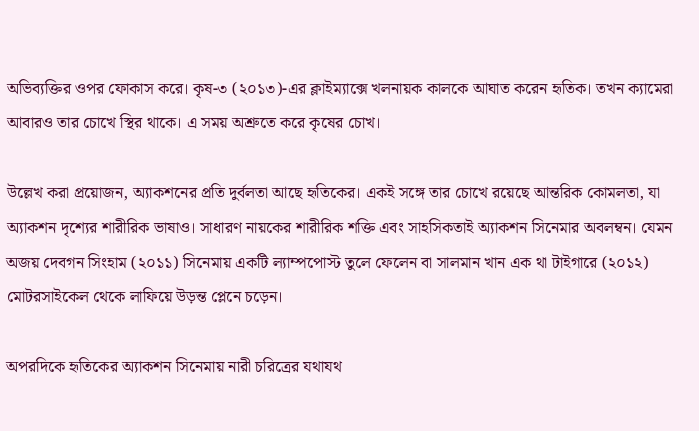অভিব্যক্তির ওপর ফোকাস করে। কৃষ-৩ (২০১৩)-এর ক্লাইম্যাক্সে খলনায়ক কালকে আঘাত করেন হৃতিক। তখন ক্যামেরা আবারও তার চোখে স্থির থাকে। এ সময় অশ্রুতে করে কৃষের চোখ।

উল্লেখ করা প্রয়োজন, অ্যাকশনের প্রতি দুর্বলতা আছে হৃতিকের। একই সঙ্গে তার চোখে রয়েছে আন্তরিক কোমলতা, যা অ্যাকশন দৃশ্যের শারীরিক ভাষাও। সাধারণ নায়কের শারীরিক শক্তি এবং সাহসিকতাই অ্যাকশন সিনেমার অবলম্বন। যেমন অজয় দেবগন সিংহাম (২০১১) সিনেমায় একটি ল্যাম্পপোস্ট তুলে ফেলেন বা সালমান খান এক থা টাইগারে (২০১২) মোটরসাইকেল থেকে লাফিয়ে উড়ন্ত প্লেনে চড়েন।

অপরদিকে হৃতিকের অ্যাকশন সিনেমায় নারী চরিত্রের যথাযথ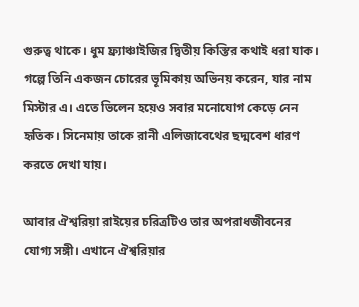গুরুত্ব থাকে। ধুম ফ্র্যাঞ্চাইজির দ্বিতীয় কিস্তির কথাই ধরা যাক। গল্পে তিনি একজন চোরের ভূমিকায় অভিনয় করেন, যার নাম মিস্টার এ। এতে ভিলেন হয়েও সবার মনোযোগ কেড়ে নেন হৃতিক। সিনেমায় তাকে রানী এলিজাবেথের ছদ্মবেশ ধারণ করতে দেখা যায়।

আবার ঐশ্বরিয়া রাইয়ের চরিত্রটিও তার অপরাধজীবনের যোগ্য সঙ্গী। এখানে ঐশ্বরিয়ার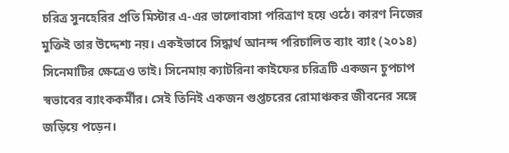চরিত্র সুনহেরির প্রতি মিস্টার এ-এর ভালোবাসা পরিত্রাণ হয়ে ওঠে। কারণ নিজের মুক্তিই তার উদ্দেশ্য নয়। একইভাবে সিদ্ধার্থ আনন্দ পরিচালিত ব্যাং ব্যাং (২০১৪) সিনেমাটির ক্ষেত্রেও তাই। সিনেমায় ক্যাটরিনা কাইফের চরিত্রটি একজন চুপচাপ স্বভাবের ব্যাংককর্মীর। সেই তিনিই একজন গুপ্তচরের রোমাঞ্চকর জীবনের সঙ্গে জড়িয়ে পড়েন।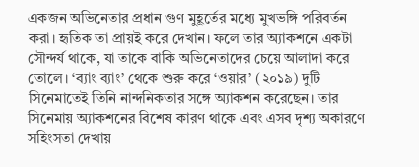একজন অভিনেতার প্রধান গুণ মুহূর্তের মধ্যে মুখভঙ্গি পরিবর্তন করা। হৃতিক তা প্রায়ই করে দেখান। ফলে তার অ্যাকশনে একটা সৌন্দর্য থাকে, যা তাকে বাকি অভিনেতাদের চেয়ে আলাদা করে তোলে। ‘ব্যাং ব্যাং’ থেকে শুরু করে ‘ওয়ার’ (২০১৯) দুটি সিনেমাতেই তিনি নান্দনিকতার সঙ্গে অ্যাকশন করেছেন। তার সিনেমায় অ্যাকশনের বিশেষ কারণ থাকে এবং এসব দৃশ্য অকারণে সহিংসতা দেখায়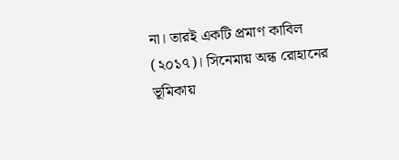না। তারই একটি প্রমাণ কাবিল (২০১৭)। সিনেমায় অন্ধ রোহানের ভূমিকায়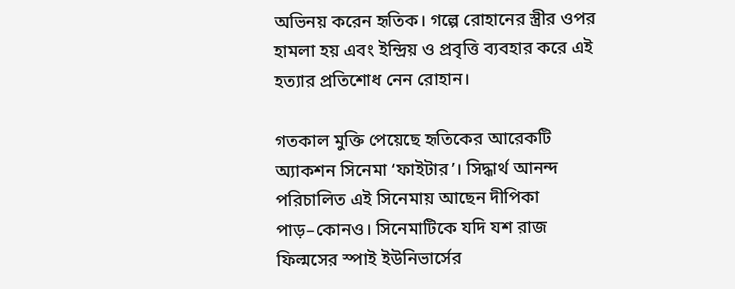অভিনয় করেন হৃতিক। গল্পে রোহানের স্ত্রীর ওপর হামলা হয় এবং ইন্দ্রিয় ও প্রবৃত্তি ব্যবহার করে এই হত্যার প্রতিশোধ নেন রোহান।

গতকাল মুক্তি পেয়েছে হৃতিকের আরেকটি অ্যাকশন সিনেমা ‘ফাইটার’। সিদ্ধার্থ আনন্দ পরিচালিত এই সিনেমায় আছেন দীপিকা পাড়–কোনও। সিনেমাটিকে যদি যশ রাজ ফিল্মসের স্পাই ইউনিভার্সের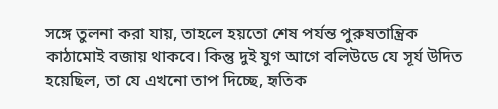সঙ্গে তুলনা করা যায়, তাহলে হয়তো শেষ পর্যন্ত পুরুষতান্ত্রিক কাঠামোই বজায় থাকবে। কিন্তু দুই যুগ আগে বলিউডে যে সূর্য উদিত হয়েছিল, তা যে এখনো তাপ দিচ্ছে, হৃতিক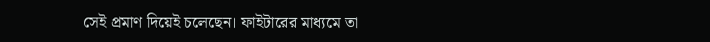সেই প্রমাণ দিয়েই চলেছেন। ফাইটারের মাধ্যমে তা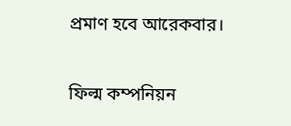প্রমাণ হবে আরেকবার।

ফিল্ম কম্পনিয়ন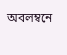অবলম্বনে